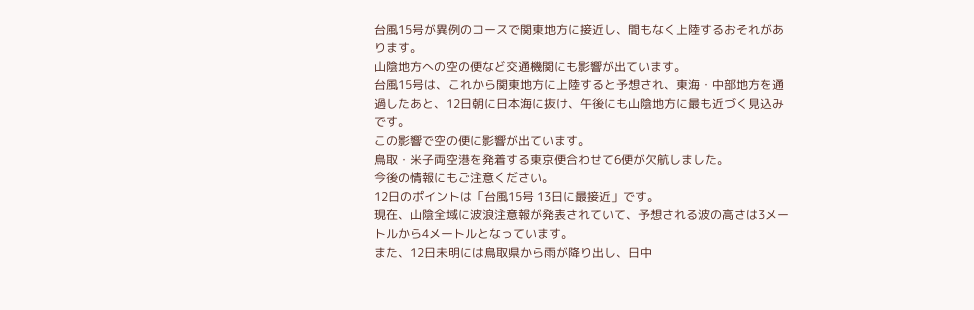台風15号が異例のコースで関東地方に接近し、間もなく上陸するおそれがあります。
山陰地方への空の便など交通機関にも影響が出ています。
台風15号は、これから関東地方に上陸すると予想され、東海・中部地方を通過したあと、12日朝に日本海に抜け、午後にも山陰地方に最も近づく見込みです。
この影響で空の便に影響が出ています。
鳥取・米子両空港を発着する東京便合わせて6便が欠航しました。
今後の情報にもご注意ください。
12日のポイントは「台風15号 13日に最接近」です。
現在、山陰全域に波浪注意報が発表されていて、予想される波の高さは3メートルから4メートルとなっています。
また、12日未明には鳥取県から雨が降り出し、日中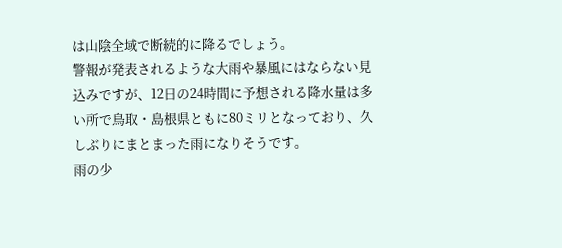は山陰全域で断続的に降るでしょう。
警報が発表されるような大雨や暴風にはならない見込みですが、12日の24時間に予想される降水量は多い所で鳥取・島根県ともに80ミリとなっており、久しぶりにまとまった雨になりそうです。
雨の少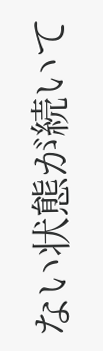ない状態が続いて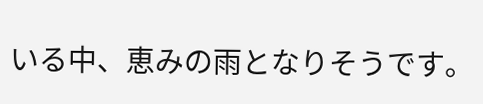いる中、恵みの雨となりそうです。